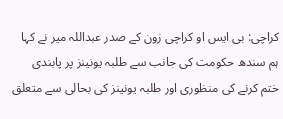کراچی: بی ایس او کراچی زون کے صدر عبداللہ میر نے کہا ہم سندھ حکومت کی جانب سے طلبہ یونینز پر پابندی ختم کرنے کی منظوری اور طلبہ یونینز کی بحالی سے متعلق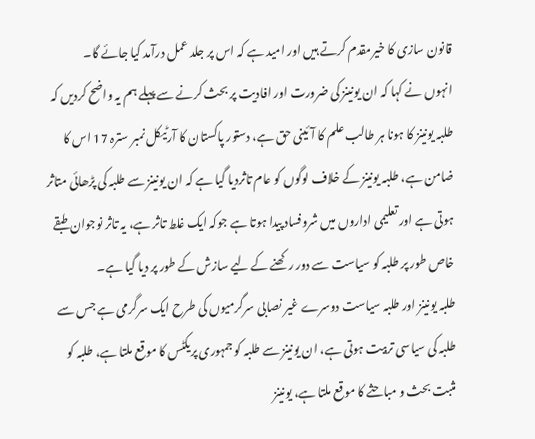قانون سازی کا خیرمقدم کرتے ہیں اور امید ہے کہ اس پر جلد عمل درآمد کیا جائے گا۔
انہوں نے کہا کہ ان یونینز کی ضرورت اور افادیت پر بحث کرنے سے پہلے ہم یہ واضح کردیں کہ طلبہ یونینز کا ہونا ہر طالب علم کا آئینی حق ہے، دستور پاکستان کا آرٹیکل نمبر سترہ 17 اس کا ضامن ہے، طلبہ یونینز کے خلاف لوگوں کو عام تاثردیا گیا ہے کہ ان یونینز سے طلبہ کی پڑھائی متاثر ہوتی ہے اور تعلیمی اداروں میں شروفساد پیدا ہوتا ہے جوکہ ایک غلط تاثر ہے، یہ تاثر نوجوان طبقے خاص طور پر طلبہ کو سیاست سے دور رکھنے کے لیے سازش کے طور پر دیا گیا ہے۔
طلبہ یونینز اور طلبہ سیاست دوسرے غیر نصابی سرگرمیوں کی طرح ایک سرگرمی ہے جس سے طلبہ کی سیاسی تربیت ہوتی ہے، ان یونینز سے طلبہ کو جمہوری پریکٹس کا موقع ملتا ہے، طلبہ کو مثبت بحث و مباحثے کا موقع ملتا ہے، یونینز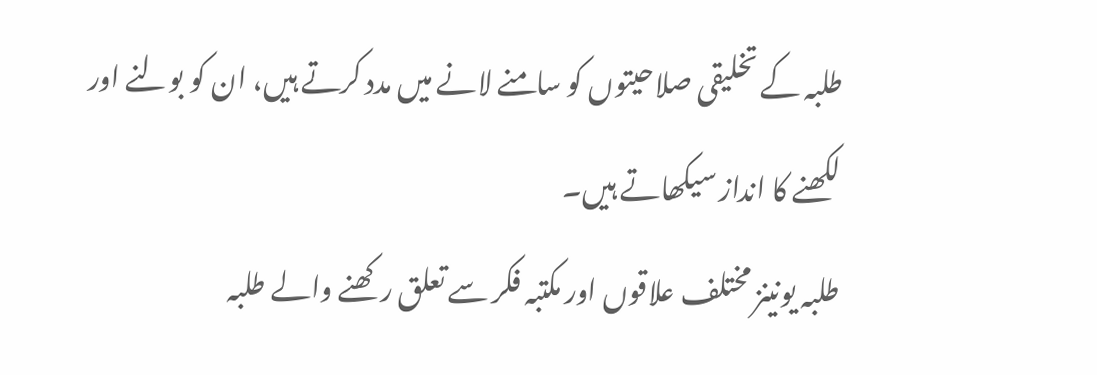طلبہ کے تخلیقی صلاحیتوں کو سامنے لانے میں مدد کرتے ہیں، ان کو بولنے اور لکھنے کا انداز سیکھاتے ہیں۔
طلبہ یونینز مختلف علاقوں اور مکتبہ فکر سے تعلق رکھنے والے طلبہ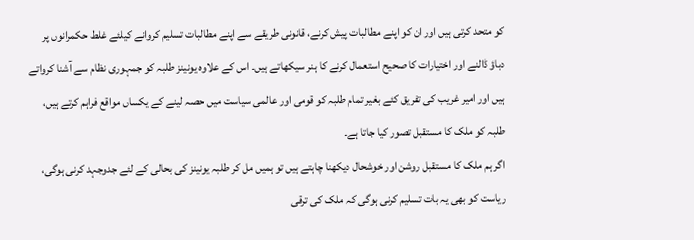کو متحد کرتی ہیں اور ان کو اپنے مطالبات پیش کرنے، قانونی طریقے سے اپنے مطالبات تسلیم کروانے کیلئے غلط حکمرانوں پر دباؤ ڈالنے اور اختیارات کا صحیح استعمال کرنے کا ہنر سیکھاتے ہیں۔ اس کے علاوہ یونینز طلبہ کو جمہوری نظام سے آشنا کرواتے ہیں اور امیر غریب کی تفریق کئے بغیر تمام طلبہ کو قومی اور عالمی سیاست میں حصہ لینے کے یکساں مواقع فراہم کرتے ہیں، طلبہ کو ملک کا مستقبل تصور کیا جاتا ہے۔
اگر ہم ملک کا مستقبل روشن اور خوشحال دیکھنا چاہتے ہیں تو ہمیں مل کر طلبہ یونینز کی بحالی کے لئے جدوجہد کرنی ہوگی، ریاست کو بھی یہ بات تسلیم کرنی ہوگی کہ ملک کی ترقی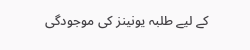کے لیے طلبہ یونینز کی موجودگی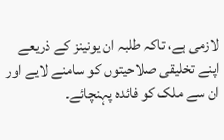لازمی ہے، تاکہ طلبہ ان یونینز کے ذریعے اپنے تخلیقی صلاحیتوں کو سامنے لایے اور ان سے ملک کو فائدہ پہنچائے۔